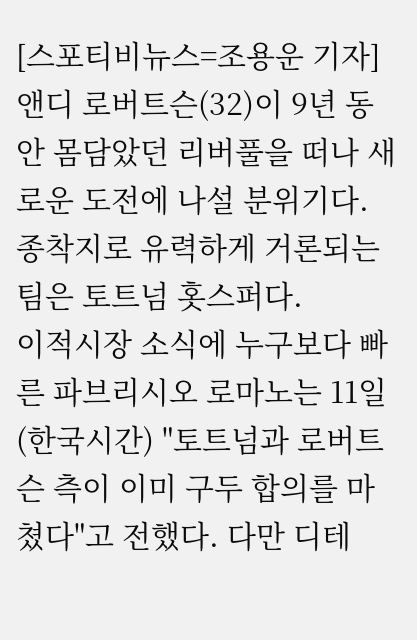[스포티비뉴스=조용운 기자] 앤디 로버트슨(32)이 9년 동안 몸담았던 리버풀을 떠나 새로운 도전에 나설 분위기다. 종착지로 유력하게 거론되는 팀은 토트넘 홋스퍼다.
이적시장 소식에 누구보다 빠른 파브리시오 로마노는 11일(한국시간) "토트넘과 로버트슨 측이 이미 구두 합의를 마쳤다"고 전했다. 다만 디테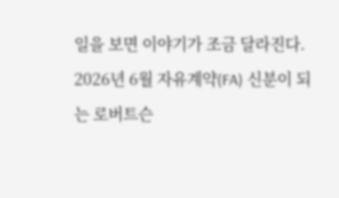일을 보면 이야기가 조금 달라진다. 2026년 6월 자유계약(FA) 신분이 되는 로버트슨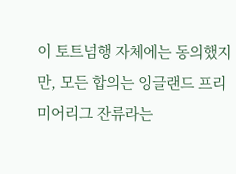이 토트넘행 자체에는 동의했지만, 모든 합의는 잉글랜드 프리미어리그 잔류라는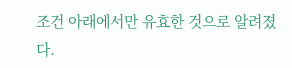조건 아래에서만 유효한 것으로 알려졌다.